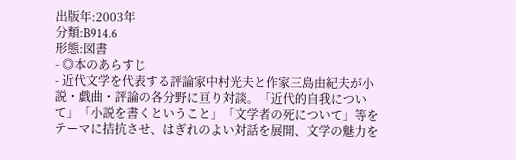出版年:2003年
分類:B914.6
形態:図書
- ◎本のあらすじ
- 近代文学を代表する評論家中村光夫と作家三島由紀夫が小説・戯曲・評論の各分野に亘り対談。「近代的自我について」「小説を書くということ」「文学者の死について」等をテーマに拮抗させ、はぎれのよい対話を展開、文学の魅力を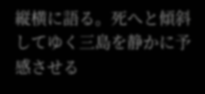縦横に語る。死へと傾斜してゆく三島を静かに予感させる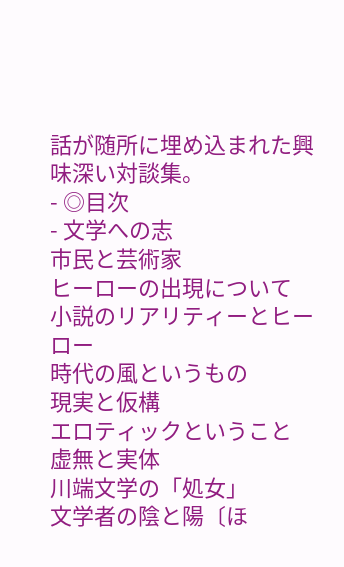話が随所に埋め込まれた興味深い対談集。
- ◎目次
- 文学への志
市民と芸術家
ヒーローの出現について
小説のリアリティーとヒーロー
時代の風というもの
現実と仮構
エロティックということ
虚無と実体
川端文学の「処女」
文学者の陰と陽〔ほ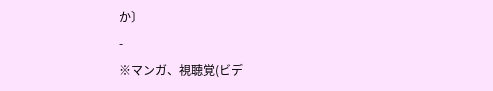か〕
-
※マンガ、視聴覚(ビデ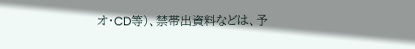オ・CD等)、禁帯出資料などは、予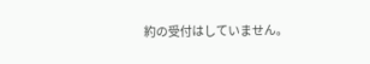約の受付はしていません。